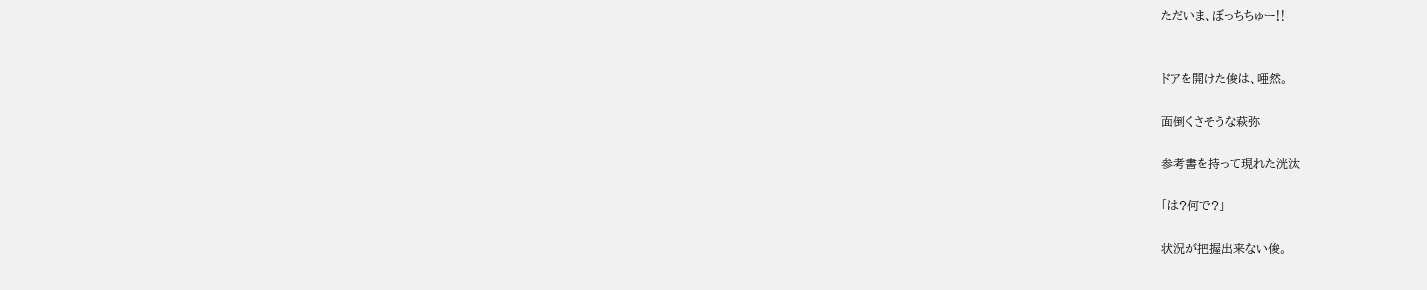ただいま、ぼっちちゅー‼


ドアを開けた俊は、唖然。

面倒くさそうな萩弥

参考書を持って現れた洸汰

「は?何で?」

状況が把握出来ない俊。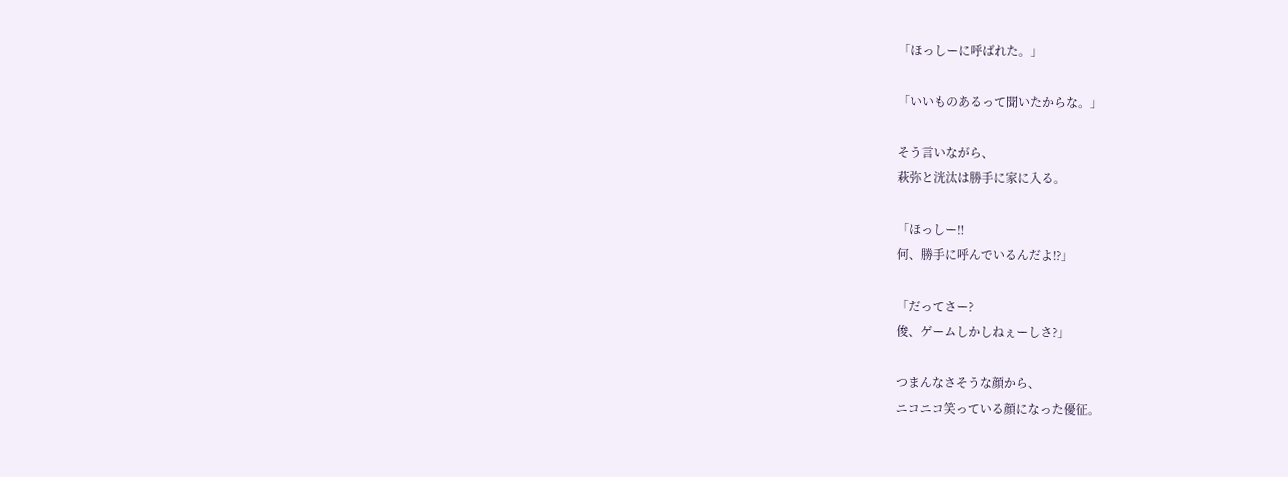「ほっしーに呼ばれた。」

「いいものあるって聞いたからな。」

そう言いながら、
萩弥と洸汰は勝手に家に入る。

「ほっしー‼
何、勝手に呼んでいるんだよ⁉」

「だってさー?
俊、ゲームしかしねぇーしさ?」

つまんなさそうな顔から、
ニコニコ笑っている顔になった優征。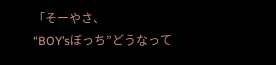「そーやさ、
“BOY’sぼっち”どうなって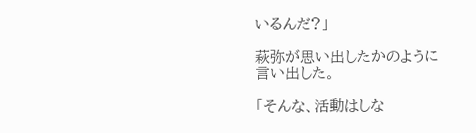いるんだ?」

萩弥が思い出したかのように言い出した。

「そんな、活動はしな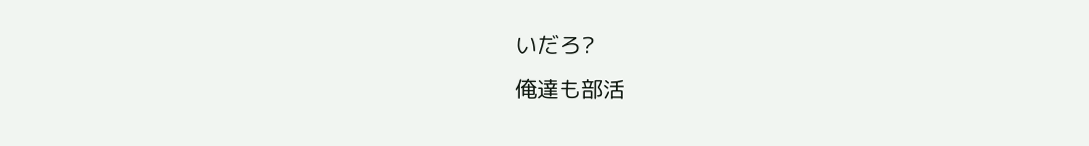いだろ?
俺達も部活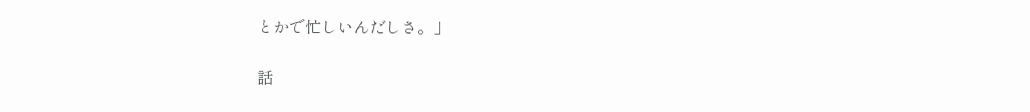とかで忙しいんだしさ。」

話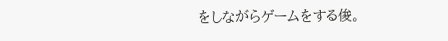をしながらゲームをする俊。